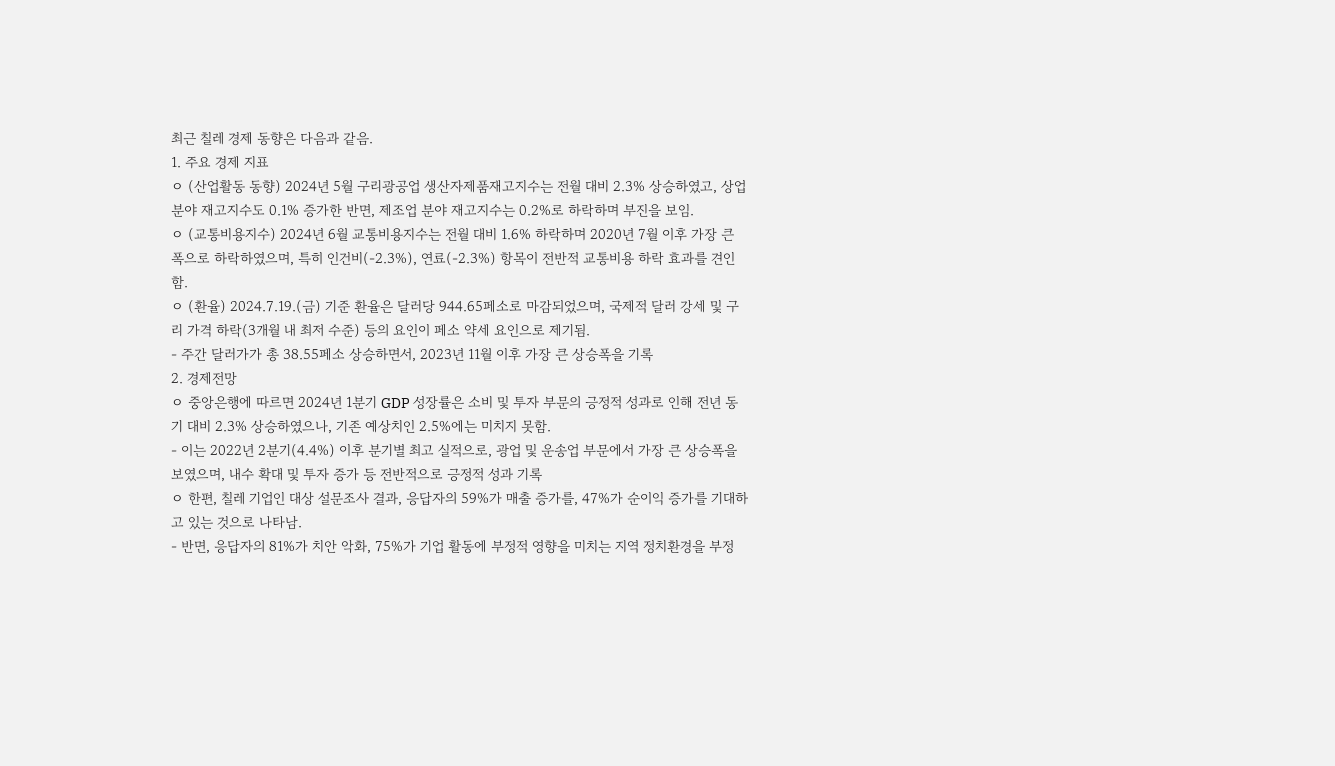최근 칠레 경제 동향은 다음과 같음.
1. 주요 경제 지표
ㅇ (산업활동 동향) 2024년 5월 구리광공업 생산자제품재고지수는 전월 대비 2.3% 상승하였고, 상업 분야 재고지수도 0.1% 증가한 반면, 제조업 분야 재고지수는 0.2%로 하락하며 부진을 보임.
ㅇ (교통비용지수) 2024년 6월 교통비용지수는 전월 대비 1.6% 하락하며 2020년 7월 이후 가장 큰 폭으로 하락하였으며, 특히 인건비(-2.3%), 연료(-2.3%) 항목이 전반적 교통비용 하락 효과를 견인함.
ㅇ (환율) 2024.7.19.(금) 기준 환율은 달러당 944.65페소로 마감되었으며, 국제적 달러 강세 및 구리 가격 하락(3개월 내 최저 수준) 등의 요인이 페소 약세 요인으로 제기됨.
- 주간 달러가가 총 38.55페소 상승하면서, 2023년 11월 이후 가장 큰 상승폭을 기록
2. 경제전망
ㅇ 중앙은행에 따르면 2024년 1분기 GDP 성장률은 소비 및 투자 부문의 긍정적 성과로 인해 전년 동기 대비 2.3% 상승하였으나, 기존 예상치인 2.5%에는 미치지 못함.
- 이는 2022년 2분기(4.4%) 이후 분기별 최고 실적으로, 광업 및 운송업 부문에서 가장 큰 상승폭을 보였으며, 내수 확대 및 투자 증가 등 전반적으로 긍정적 성과 기록
ㅇ 한편, 칠레 기업인 대상 설문조사 결과, 응답자의 59%가 매출 증가를, 47%가 순이익 증가를 기대하고 있는 것으로 나타남.
- 반면, 응답자의 81%가 치안 악화, 75%가 기업 활동에 부정적 영향을 미치는 지역 정치환경을 부정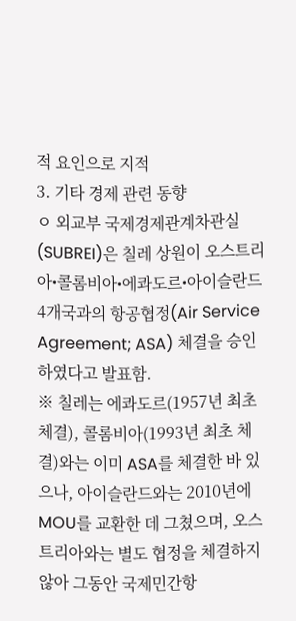적 요인으로 지적
3. 기타 경제 관련 동향
ㅇ 외교부 국제경제관계차관실(SUBREI)은 칠레 상원이 오스트리아•콜롬비아•에콰도르•아이슬란드 4개국과의 항공협정(Air Service Agreement; ASA) 체결을 승인하였다고 발표함.
※ 칠레는 에콰도르(1957년 최초 체결), 콜롬비아(1993년 최초 체결)와는 이미 ASA를 체결한 바 있으나, 아이슬란드와는 2010년에 MOU를 교환한 데 그쳤으며, 오스트리아와는 별도 협정을 체결하지 않아 그동안 국제민간항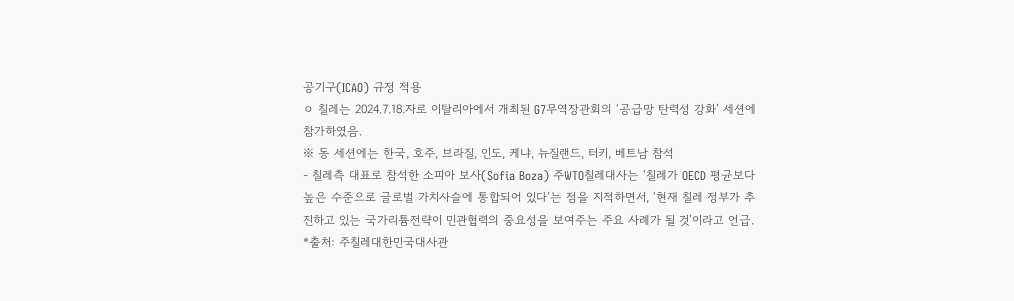공기구(ICAO) 규정 적용
ㅇ 칠레는 2024.7.18.자로 이탈리아에서 개최된 G7무역장관회의 ‘공급망 탄력성 강화’ 세션에 참가하였음.
※ 동 세션에는 한국, 호주, 브라질, 인도, 케냐, 뉴질랜드, 터키, 베트남 참석
- 칠레측 대표로 참석한 소피아 보사(Sofia Boza) 주WTO칠레대사는 ‘칠레가 OECD 평균보다 높은 수준으로 글로벌 가치사슬에 통합되어 있다’는 점을 지적하면서, ‘현재 칠레 정부가 추진하고 있는 국가리튬전략이 민관협력의 중요성을 보여주는 주요 사례가 될 것’이라고 언급.
*출처: 주칠레대한민국대사관